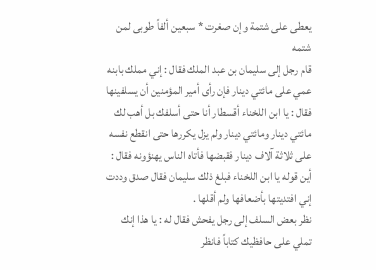يعطى على شتمة وإن صغرت * سبعين ألفاً طوبى لمن شتمه
قام رجل إلى سليمان بن عبد الملك فقال : إني مملك بابنه عمي على مائتي دينار فإن رأى أمير المؤمنين أن يسلفينها فقال : يا ابن اللخناء أقسطار أنا حتى أسلفك بل أهب لك مائتي دينار ومائتي دينار ولم يزل يكررها حتى انقطع نفسه على ثلاثة آلاف دينار فقبضها فأتاه الناس يهنؤونه فقال : أين قوله يا ابن اللخناء فبلغ ذلك سليمان فقال صدق وددت إني افتديتها بأضعافها ولم أقلها .
نظر بعض السلف إلى رجل يفحش فقال له : يا هذا إنك تملي على حافظيك كتاباً فانظر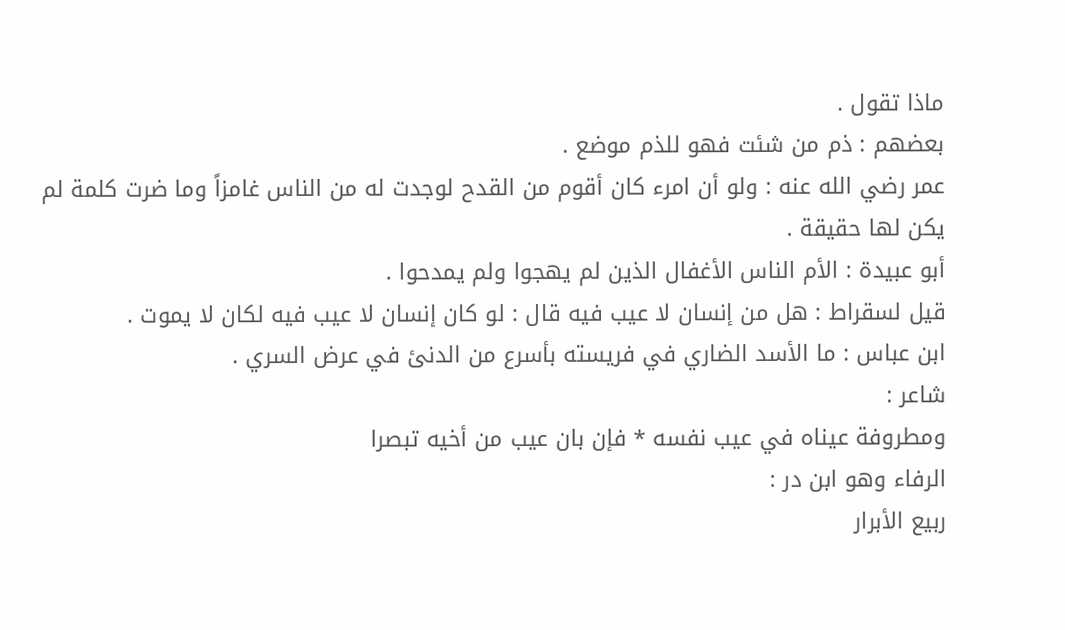ماذا تقول .
بعضهم : ذم من شئت فهو للذم موضع .
عمر رضي الله عنه : ولو أن امرء كان أقوم من القدح لوجدت له من الناس غامزاً وما ضرت كلمة لم يكن لها حقيقة .
أبو عبيدة : الأم الناس الأغفال الذين لم يهجوا ولم يمدحوا .
قيل لسقراط : هل من إنسان لا عيب فيه قال : لو كان إنسان لا عيب فيه لكان لا يموت .
ابن عباس : ما الأسد الضاري في فريسته بأسرع من الدنئ في عرض السري .
شاعر :
ومطروفة عيناه في عيب نفسه * فإن بان عيب من أخيه تبصرا
الرفاء وهو ابن در :
ربيع الأبرار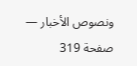ونصوص الأخبار — صفحة 319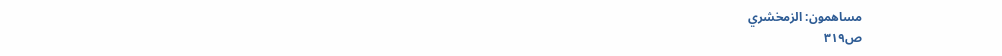مساهمون: الزمخشري
ص٣١٩